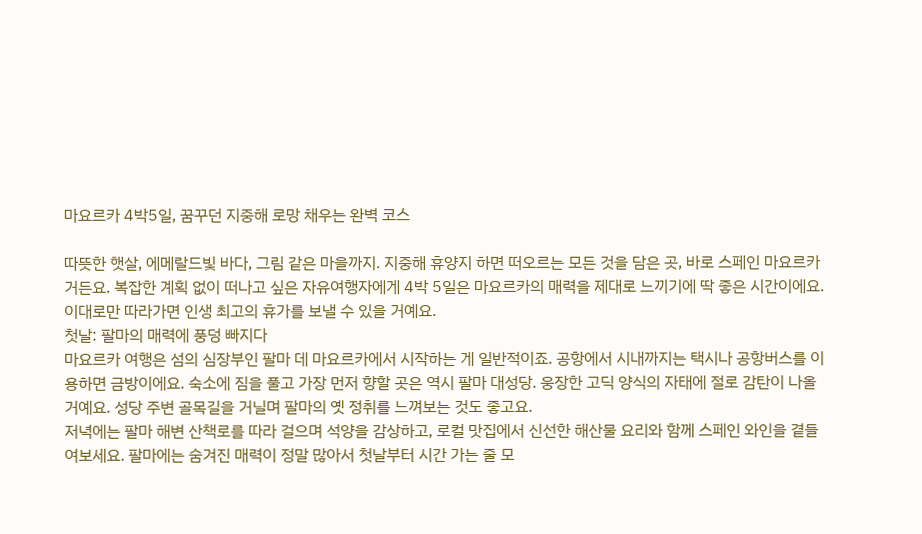마요르카 4박5일, 꿈꾸던 지중해 로망 채우는 완벽 코스

따뜻한 햇살, 에메랄드빛 바다, 그림 같은 마을까지. 지중해 휴양지 하면 떠오르는 모든 것을 담은 곳, 바로 스페인 마요르카거든요. 복잡한 계획 없이 떠나고 싶은 자유여행자에게 4박 5일은 마요르카의 매력을 제대로 느끼기에 딱 좋은 시간이에요. 이대로만 따라가면 인생 최고의 휴가를 보낼 수 있을 거예요.
첫날: 팔마의 매력에 풍덩 빠지다
마요르카 여행은 섬의 심장부인 팔마 데 마요르카에서 시작하는 게 일반적이죠. 공항에서 시내까지는 택시나 공항버스를 이용하면 금방이에요. 숙소에 짐을 풀고 가장 먼저 향할 곳은 역시 팔마 대성당. 웅장한 고딕 양식의 자태에 절로 감탄이 나올 거예요. 성당 주변 골목길을 거닐며 팔마의 옛 정취를 느껴보는 것도 좋고요.
저녁에는 팔마 해변 산책로를 따라 걸으며 석양을 감상하고, 로컬 맛집에서 신선한 해산물 요리와 함께 스페인 와인을 곁들여보세요. 팔마에는 숨겨진 매력이 정말 많아서 첫날부터 시간 가는 줄 모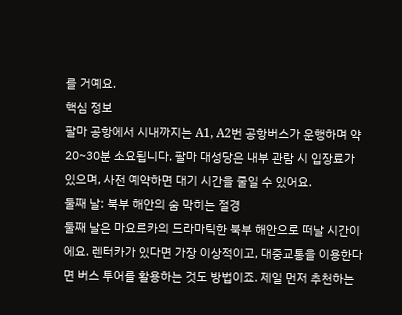를 거예요.
핵심 정보
팔마 공항에서 시내까지는 A1, A2번 공항버스가 운행하며 약 20~30분 소요됩니다. 팔마 대성당은 내부 관람 시 입장료가 있으며, 사전 예약하면 대기 시간을 줄일 수 있어요.
둘째 날: 북부 해안의 숨 막히는 절경
둘째 날은 마요르카의 드라마틱한 북부 해안으로 떠날 시간이에요. 렌터카가 있다면 가장 이상적이고, 대중교통을 이용한다면 버스 투어를 활용하는 것도 방법이죠. 제일 먼저 추천하는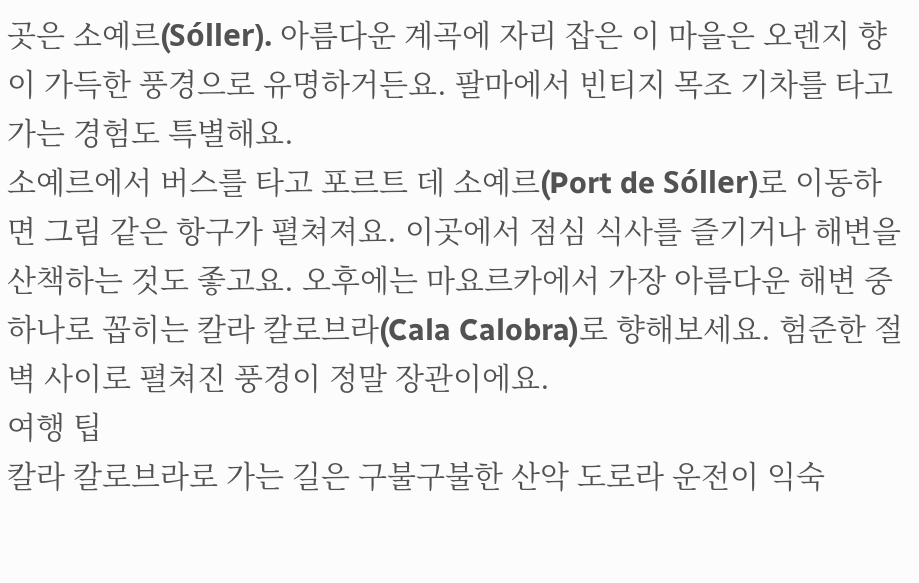곳은 소예르(Sóller). 아름다운 계곡에 자리 잡은 이 마을은 오렌지 향이 가득한 풍경으로 유명하거든요. 팔마에서 빈티지 목조 기차를 타고 가는 경험도 특별해요.
소예르에서 버스를 타고 포르트 데 소예르(Port de Sóller)로 이동하면 그림 같은 항구가 펼쳐져요. 이곳에서 점심 식사를 즐기거나 해변을 산책하는 것도 좋고요. 오후에는 마요르카에서 가장 아름다운 해변 중 하나로 꼽히는 칼라 칼로브라(Cala Calobra)로 향해보세요. 험준한 절벽 사이로 펼쳐진 풍경이 정말 장관이에요.
여행 팁
칼라 칼로브라로 가는 길은 구불구불한 산악 도로라 운전이 익숙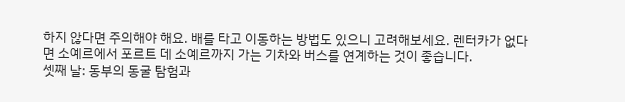하지 않다면 주의해야 해요. 배를 타고 이동하는 방법도 있으니 고려해보세요. 렌터카가 없다면 소예르에서 포르트 데 소예르까지 가는 기차와 버스를 연계하는 것이 좋습니다.
셋째 날: 동부의 동굴 탐험과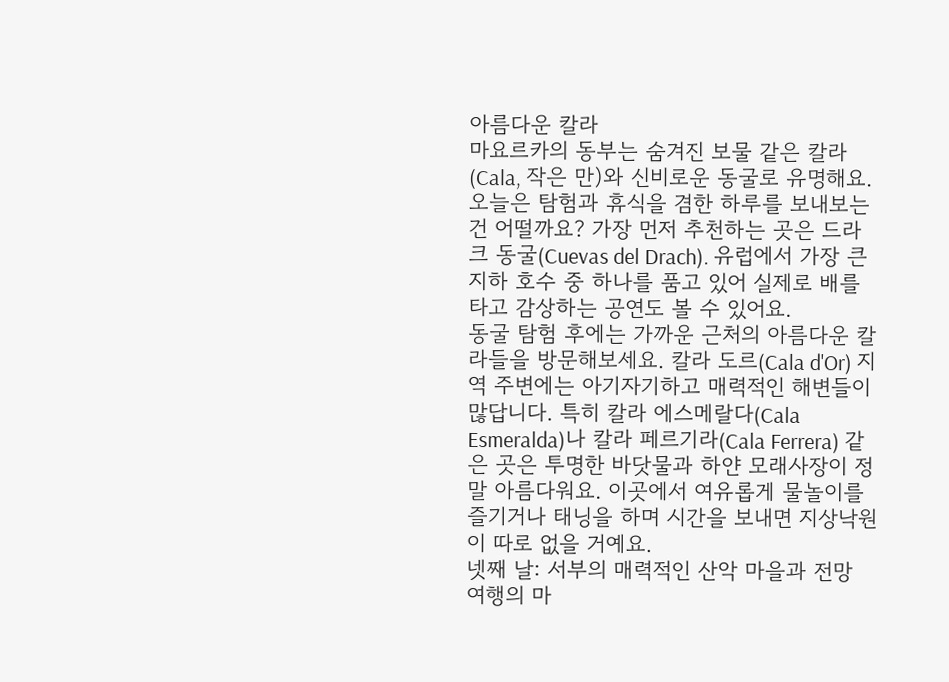아름다운 칼라
마요르카의 동부는 숨겨진 보물 같은 칼라(Cala, 작은 만)와 신비로운 동굴로 유명해요. 오늘은 탐험과 휴식을 겸한 하루를 보내보는 건 어떨까요? 가장 먼저 추천하는 곳은 드라크 동굴(Cuevas del Drach). 유럽에서 가장 큰 지하 호수 중 하나를 품고 있어 실제로 배를 타고 감상하는 공연도 볼 수 있어요.
동굴 탐험 후에는 가까운 근처의 아름다운 칼라들을 방문해보세요. 칼라 도르(Cala d'Or) 지역 주변에는 아기자기하고 매력적인 해변들이 많답니다. 특히 칼라 에스메랄다(Cala Esmeralda)나 칼라 페르기라(Cala Ferrera) 같은 곳은 투명한 바닷물과 하얀 모래사장이 정말 아름다워요. 이곳에서 여유롭게 물놀이를 즐기거나 태닝을 하며 시간을 보내면 지상낙원이 따로 없을 거예요.
넷째 날: 서부의 매력적인 산악 마을과 전망
여행의 마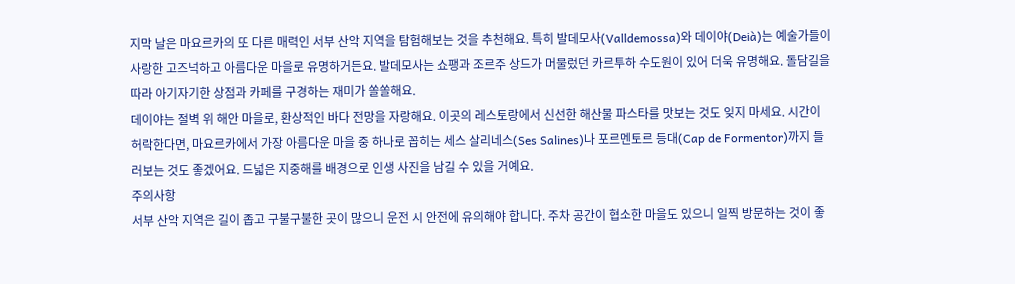지막 날은 마요르카의 또 다른 매력인 서부 산악 지역을 탐험해보는 것을 추천해요. 특히 발데모사(Valldemossa)와 데이야(Deià)는 예술가들이 사랑한 고즈넉하고 아름다운 마을로 유명하거든요. 발데모사는 쇼팽과 조르주 상드가 머물렀던 카르투하 수도원이 있어 더욱 유명해요. 돌담길을 따라 아기자기한 상점과 카페를 구경하는 재미가 쏠쏠해요.
데이야는 절벽 위 해안 마을로, 환상적인 바다 전망을 자랑해요. 이곳의 레스토랑에서 신선한 해산물 파스타를 맛보는 것도 잊지 마세요. 시간이 허락한다면, 마요르카에서 가장 아름다운 마을 중 하나로 꼽히는 세스 살리네스(Ses Salines)나 포르멘토르 등대(Cap de Formentor)까지 들러보는 것도 좋겠어요. 드넓은 지중해를 배경으로 인생 사진을 남길 수 있을 거예요.
주의사항
서부 산악 지역은 길이 좁고 구불구불한 곳이 많으니 운전 시 안전에 유의해야 합니다. 주차 공간이 협소한 마을도 있으니 일찍 방문하는 것이 좋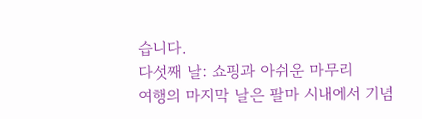습니다.
다섯째 날: 쇼핑과 아쉬운 마무리
여행의 마지막 날은 팔마 시내에서 기념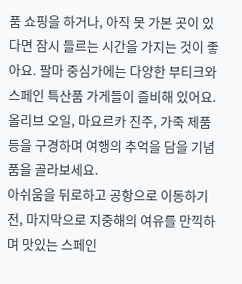품 쇼핑을 하거나, 아직 못 가본 곳이 있다면 잠시 들르는 시간을 가지는 것이 좋아요. 팔마 중심가에는 다양한 부티크와 스페인 특산품 가게들이 즐비해 있어요. 올리브 오일, 마요르카 진주, 가죽 제품 등을 구경하며 여행의 추억을 담을 기념품을 골라보세요.
아쉬움을 뒤로하고 공항으로 이동하기 전, 마지막으로 지중해의 여유를 만끽하며 맛있는 스페인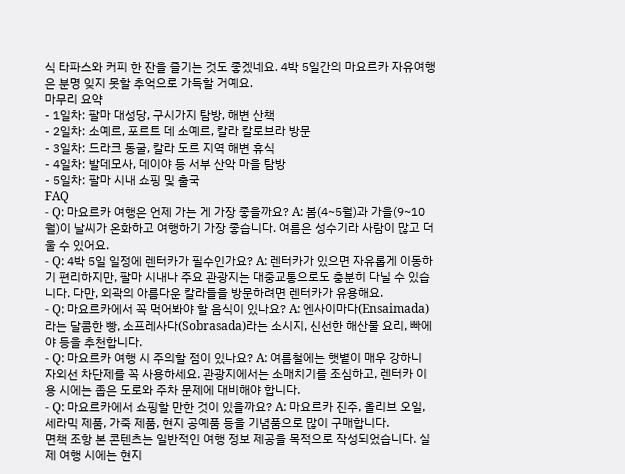식 타파스와 커피 한 잔을 즐기는 것도 좋겠네요. 4박 5일간의 마요르카 자유여행은 분명 잊지 못할 추억으로 가득할 거예요.
마무리 요약
- 1일차: 팔마 대성당, 구시가지 탐방, 해변 산책
- 2일차: 소예르, 포르트 데 소예르, 칼라 칼로브라 방문
- 3일차: 드라크 동굴, 칼라 도르 지역 해변 휴식
- 4일차: 발데모사, 데이야 등 서부 산악 마을 탐방
- 5일차: 팔마 시내 쇼핑 및 출국
FAQ
- Q: 마요르카 여행은 언제 가는 게 가장 좋을까요? A: 봄(4~5월)과 가을(9~10월)이 날씨가 온화하고 여행하기 가장 좋습니다. 여름은 성수기라 사람이 많고 더울 수 있어요.
- Q: 4박 5일 일정에 렌터카가 필수인가요? A: 렌터카가 있으면 자유롭게 이동하기 편리하지만, 팔마 시내나 주요 관광지는 대중교통으로도 충분히 다닐 수 있습니다. 다만, 외곽의 아름다운 칼라들을 방문하려면 렌터카가 유용해요.
- Q: 마요르카에서 꼭 먹어봐야 할 음식이 있나요? A: 엔사이마다(Ensaimada)라는 달콤한 빵, 소프레사다(Sobrasada)라는 소시지, 신선한 해산물 요리, 빠에야 등을 추천합니다.
- Q: 마요르카 여행 시 주의할 점이 있나요? A: 여름철에는 햇볕이 매우 강하니 자외선 차단제를 꼭 사용하세요. 관광지에서는 소매치기를 조심하고, 렌터카 이용 시에는 좁은 도로와 주차 문제에 대비해야 합니다.
- Q: 마요르카에서 쇼핑할 만한 것이 있을까요? A: 마요르카 진주, 올리브 오일, 세라믹 제품, 가죽 제품, 현지 공예품 등을 기념품으로 많이 구매합니다.
면책 조항 본 콘텐츠는 일반적인 여행 정보 제공을 목적으로 작성되었습니다. 실제 여행 시에는 현지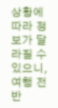상황에 따라 정보가 달라질 수 있으니, 여행 전 반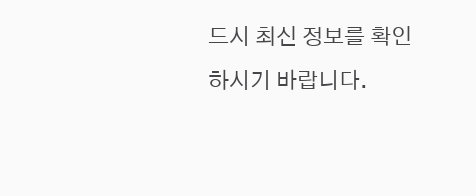드시 최신 정보를 확인하시기 바랍니다.